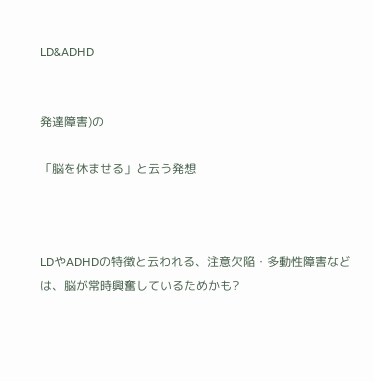LD&ADHD


発達障害)の

「脳を休ませる」と云う発想



LDやADHDの特徴と云われる、注意欠陥・多動性障害などは、脳が常時興奮しているためかも?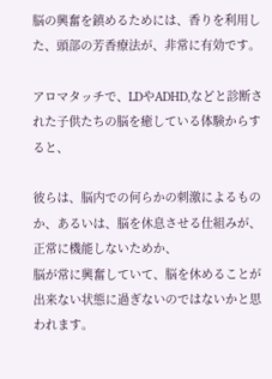脳の興奮を鎮めるためには、香りを利用した、頭部の芳香療法が、非常に有効です。

アロマタッチで、LDやADHD,などと診断された子供たちの脳を癒している体験からすると、

彼らは、脳内での何らかの刺激によるものか、あるいは、脳を休息させる仕組みが、正常に機能しないためか、
脳が常に興奮していて、脳を休めることが出来ない状態に過ぎないのではないかと思われます。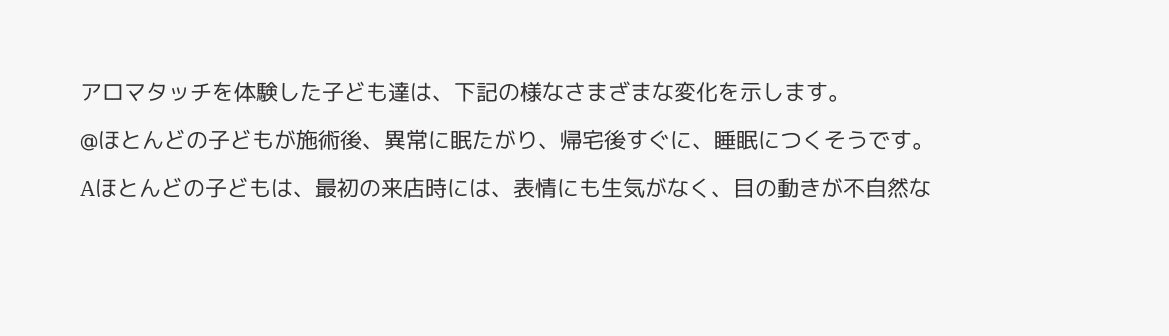アロマタッチを体験した子ども達は、下記の様なさまざまな変化を示します。

@ほとんどの子どもが施術後、異常に眠たがり、帰宅後すぐに、睡眠につくそうです。

Aほとんどの子どもは、最初の来店時には、表情にも生気がなく、目の動きが不自然な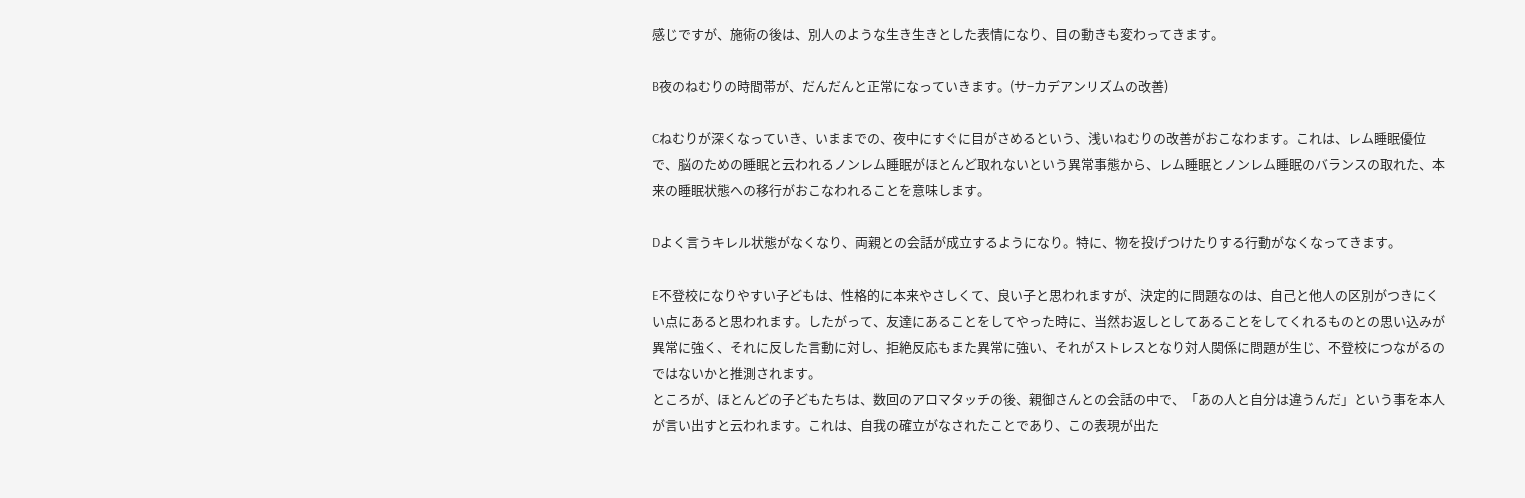感じですが、施術の後は、別人のような生き生きとした表情になり、目の動きも変わってきます。

B夜のねむりの時間帯が、だんだんと正常になっていきます。(サ−カデアンリズムの改善)

Cねむりが深くなっていき、いままでの、夜中にすぐに目がさめるという、浅いねむりの改善がおこなわます。これは、レム睡眠優位で、脳のための睡眠と云われるノンレム睡眠がほとんど取れないという異常事態から、レム睡眠とノンレム睡眠のバランスの取れた、本来の睡眠状態への移行がおこなわれることを意味します。

Dよく言うキレル状態がなくなり、両親との会話が成立するようになり。特に、物を投げつけたりする行動がなくなってきます。

E不登校になりやすい子どもは、性格的に本来やさしくて、良い子と思われますが、決定的に問題なのは、自己と他人の区別がつきにくい点にあると思われます。したがって、友達にあることをしてやった時に、当然お返しとしてあることをしてくれるものとの思い込みが異常に強く、それに反した言動に対し、拒絶反応もまた異常に強い、それがストレスとなり対人関係に問題が生じ、不登校につながるのではないかと推測されます。
ところが、ほとんどの子どもたちは、数回のアロマタッチの後、親御さんとの会話の中で、「あの人と自分は違うんだ」という事を本人が言い出すと云われます。これは、自我の確立がなされたことであり、この表現が出た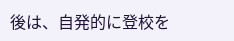後は、自発的に登校を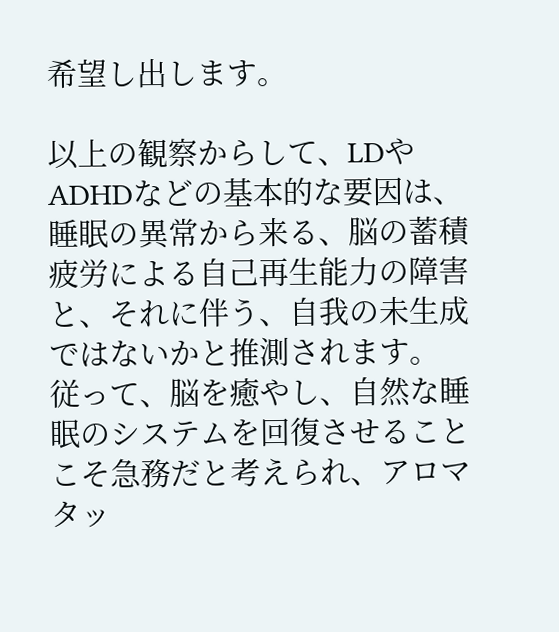希望し出します。

以上の観察からして、LDやADHDなどの基本的な要因は、睡眠の異常から来る、脳の蓄積疲労による自己再生能力の障害と、それに伴う、自我の未生成ではないかと推測されます。
従って、脳を癒やし、自然な睡眠のシステムを回復させることこそ急務だと考えられ、アロマタッ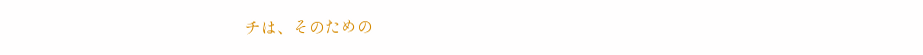チは、そのための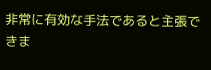非常に有効な手法であると主張できま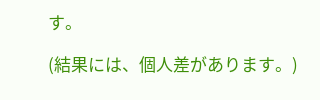す。

(結果には、個人差があります。)